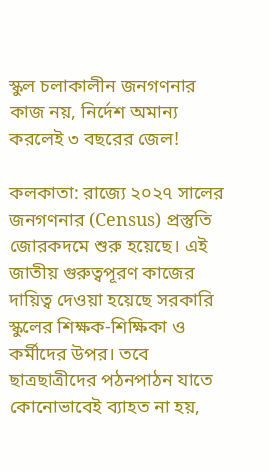স্কুল চলাকালীন জনগণনার কাজ নয়, নির্দেশ অমান্য করলেই ৩ বছরের জেল!

কলকাতা: রাজ্যে ২০২৭ সালের জনগণনার (Census) প্রস্তুতি জোরকদমে শুরু হয়েছে। এই জাতীয় গুরুত্বপূরণ কাজের দায়িত্ব দেওয়া হয়েছে সরকারি স্কুলের শিক্ষক-শিক্ষিকা ও কর্মীদের উপর। তবে ছাত্রছাত্রীদের পঠনপাঠন যাতে কোনোভাবেই ব্যাহত না হয়,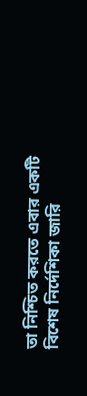তা নিশ্চিত করতে এবার একটি বিশেষ নির্দেশিকা জারি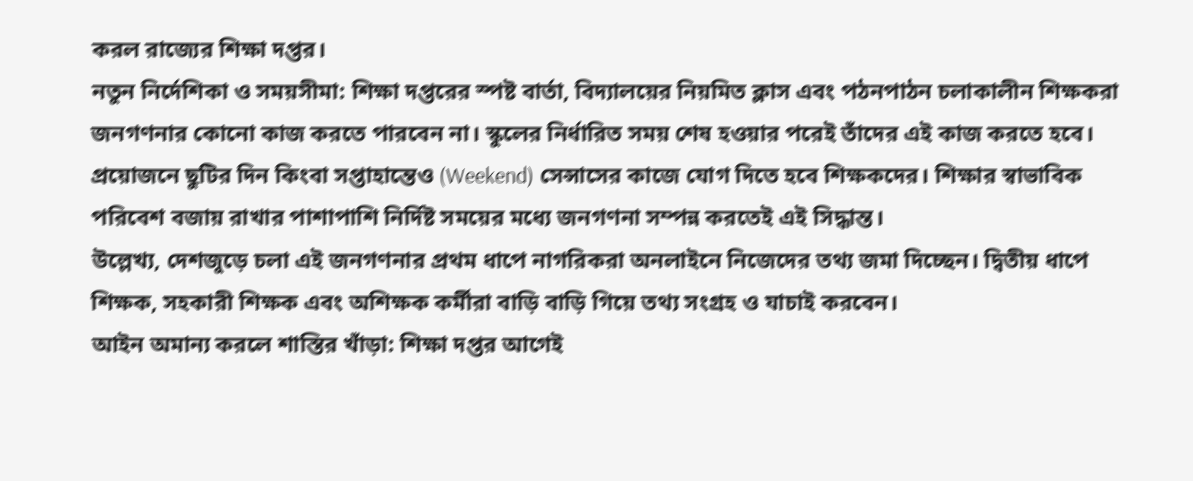করল রাজ্যের শিক্ষা দপ্তর।
নতুন নির্দেশিকা ও সময়সীমা: শিক্ষা দপ্তরের স্পষ্ট বার্তা, বিদ্যালয়ের নিয়মিত ক্লাস এবং পঠনপাঠন চলাকালীন শিক্ষকরা জনগণনার কোনো কাজ করতে পারবেন না। স্কুলের নির্ধারিত সময় শেষ হওয়ার পরেই তাঁদের এই কাজ করতে হবে। প্রয়োজনে ছুটির দিন কিংবা সপ্তাহান্তেও (Weekend) সেন্সাসের কাজে যোগ দিতে হবে শিক্ষকদের। শিক্ষার স্বাভাবিক পরিবেশ বজায় রাখার পাশাপাশি নির্দিষ্ট সময়ের মধ্যে জনগণনা সম্পন্ন করতেই এই সিদ্ধান্ত।
উল্লেখ্য, দেশজুড়ে চলা এই জনগণনার প্রথম ধাপে নাগরিকরা অনলাইনে নিজেদের তথ্য জমা দিচ্ছেন। দ্বিতীয় ধাপে শিক্ষক, সহকারী শিক্ষক এবং অশিক্ষক কর্মীরা বাড়ি বাড়ি গিয়ে তথ্য সংগ্রহ ও যাচাই করবেন।
আইন অমান্য করলে শাস্তির খাঁড়া: শিক্ষা দপ্তর আগেই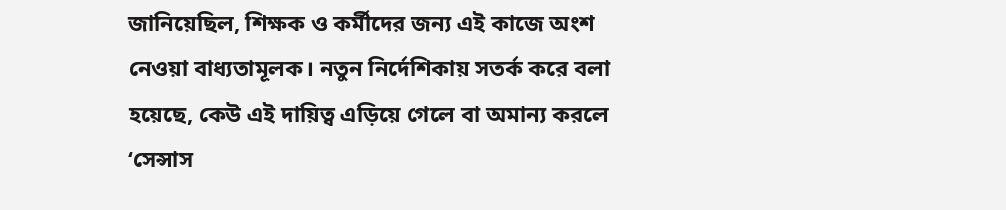জানিয়েছিল, শিক্ষক ও কর্মীদের জন্য এই কাজে অংশ নেওয়া বাধ্যতামূলক। নতুন নির্দেশিকায় সতর্ক করে বলা হয়েছে, কেউ এই দায়িত্ব এড়িয়ে গেলে বা অমান্য করলে ‘সেন্সাস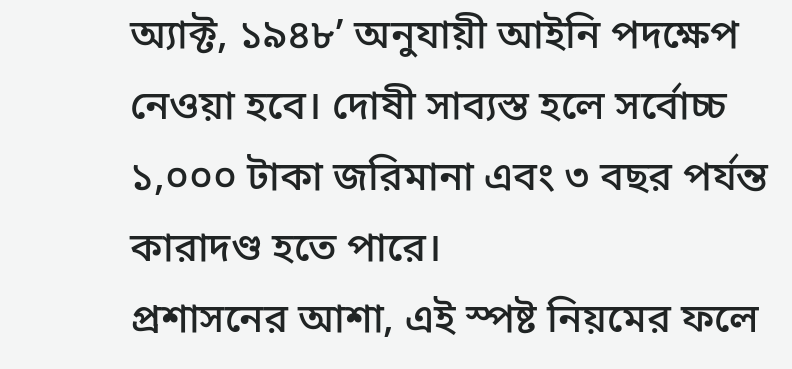অ্যাক্ট, ১৯৪৮’ অনুযায়ী আইনি পদক্ষেপ নেওয়া হবে। দোষী সাব্যস্ত হলে সর্বোচ্চ ১,০০০ টাকা জরিমানা এবং ৩ বছর পর্যন্ত কারাদণ্ড হতে পারে।
প্রশাসনের আশা, এই স্পষ্ট নিয়মের ফলে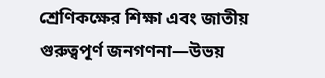শ্রেণিকক্ষের শিক্ষা এবং জাতীয় গুরুত্বপূর্ণ জনগণনা—উভয়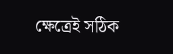ক্ষেত্রেই সঠিক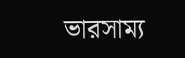ভারসাম্য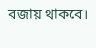বজায় থাকবে।